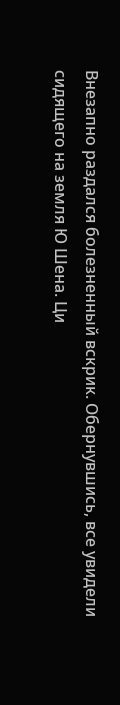Внезапно раздался болезненный вскрик. Обернувшись, все увидели сидящего на земля Ю Шена. Ци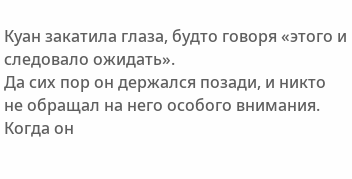Куан закатила глаза, будто говоря «этого и следовало ожидать».
Да сих пор он держался позади, и никто не обращал на него особого внимания. Когда он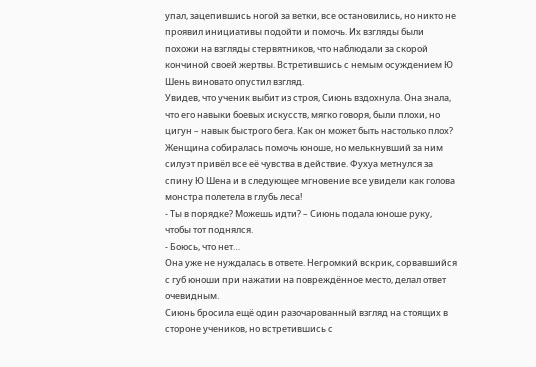упал, зацепившись ногой за ветки, все остановились, но никто не проявил инициативы подойти и помочь. Их взгляды были похожи на взгляды стервятников, что наблюдали за скорой кончиной своей жертвы. Встретившись с немым осуждением Ю Шень виновато опустил взгляд.
Увидев, что ученик выбит из строя, Сиюнь вздохнула. Она знала, что его навыки боевых искусств, мягко говоря, были плохи, но цигун – навык быстрого бега. Как он может быть настолько плох?
Женщина собиралась помочь юноше, но мелькнувший за ним силуэт привёл все её чувства в действие. Фухуа метнулся за спину Ю Шена и в следующее мгновение все увидели как голова монстра полетела в глубь леса!
- Ты в порядке? Можешь идти? – Сиюнь подала юноше руку, чтобы тот поднялся.
- Боюсь, что нет…
Она уже не нуждалась в ответе. Негромкий вскрик, сорвавшийся с губ юноши при нажатии на повреждённое место, делал ответ очевидным.
Сиюнь бросила ещё один разочарованный взгляд на стоящих в стороне учеников, но встретившись с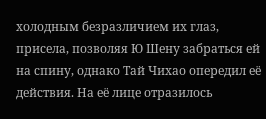холодным безразличием их глаз, присела, позволяя Ю Шену забраться ей на спину, однако Тай Чихао опередил её действия. На её лице отразилось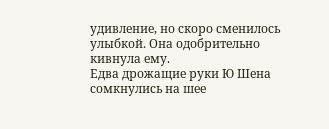удивление, но скоро сменилось улыбкой. Она одобрительно кивнула ему.
Едва дрожащие руки Ю Шена сомкнулись на шее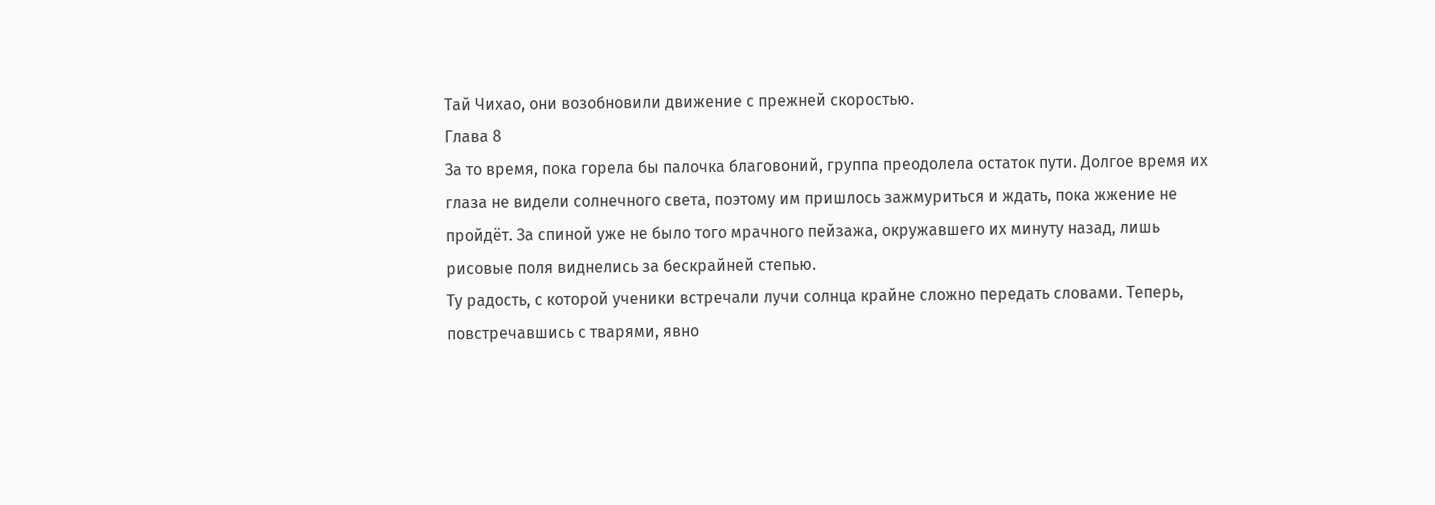Тай Чихао, они возобновили движение с прежней скоростью.
Глава 8
За то время, пока горела бы палочка благовоний, группа преодолела остаток пути. Долгое время их глаза не видели солнечного света, поэтому им пришлось зажмуриться и ждать, пока жжение не пройдёт. За спиной уже не было того мрачного пейзажа, окружавшего их минуту назад, лишь рисовые поля виднелись за бескрайней степью.
Ту радость, с которой ученики встречали лучи солнца крайне сложно передать словами. Теперь, повстречавшись с тварями, явно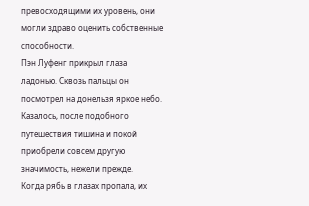превосходящими их уровень, они могли здраво оценить собственные способности.
Пэн Луфенг прикрыл глаза ладонью. Сквозь пальцы он посмотрел на донельзя яркое небо. Казалось, после подобного путешествия тишина и покой приобрели совсем другую значимость, нежели прежде.
Когда рябь в глазах пропала, их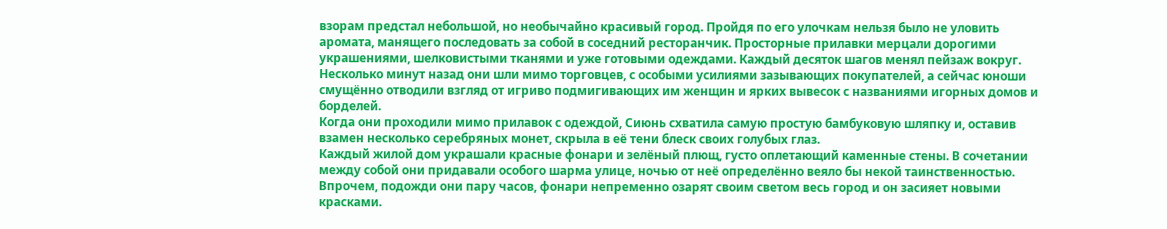взорам предстал небольшой, но необычайно красивый город. Пройдя по его улочкам нельзя было не уловить аромата, манящего последовать за собой в соседний ресторанчик. Просторные прилавки мерцали дорогими украшениями, шелковистыми тканями и уже готовыми одеждами. Каждый десяток шагов менял пейзаж вокруг. Несколько минут назад они шли мимо торговцев, с особыми усилиями зазывающих покупателей, а сейчас юноши смущённо отводили взгляд от игриво подмигивающих им женщин и ярких вывесок с названиями игорных домов и борделей.
Когда они проходили мимо прилавок с одеждой, Сиюнь схватила самую простую бамбуковую шляпку и, оставив взамен несколько серебряных монет, скрыла в её тени блеск своих голубых глаз.
Каждый жилой дом украшали красные фонари и зелёный плющ, густо оплетающий каменные стены. В сочетании между собой они придавали особого шарма улице, ночью от неё определённо веяло бы некой таинственностью. Впрочем, подожди они пару часов, фонари непременно озарят своим светом весь город и он засияет новыми красками.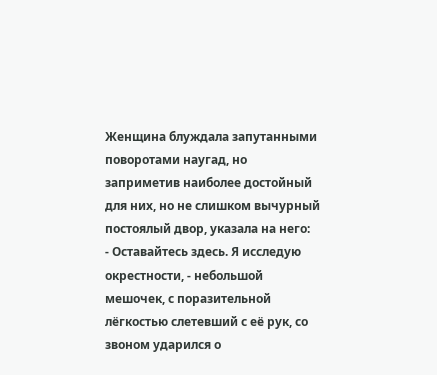Женщина блуждала запутанными поворотами наугад, но заприметив наиболее достойный для них, но не слишком вычурный постоялый двор, указала на него:
- Оставайтесь здесь. Я исследую окрестности, - небольшой мешочек, с поразительной лёгкостью слетевший с её рук, со звоном ударился о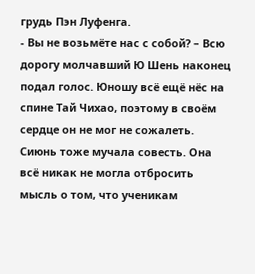грудь Пэн Луфенга.
- Вы не возьмёте нас с собой? – Всю дорогу молчавший Ю Шень наконец подал голос. Юношу всё ещё нёс на спине Тай Чихао, поэтому в своём сердце он не мог не сожалеть.
Сиюнь тоже мучала совесть. Она всё никак не могла отбросить мысль о том, что ученикам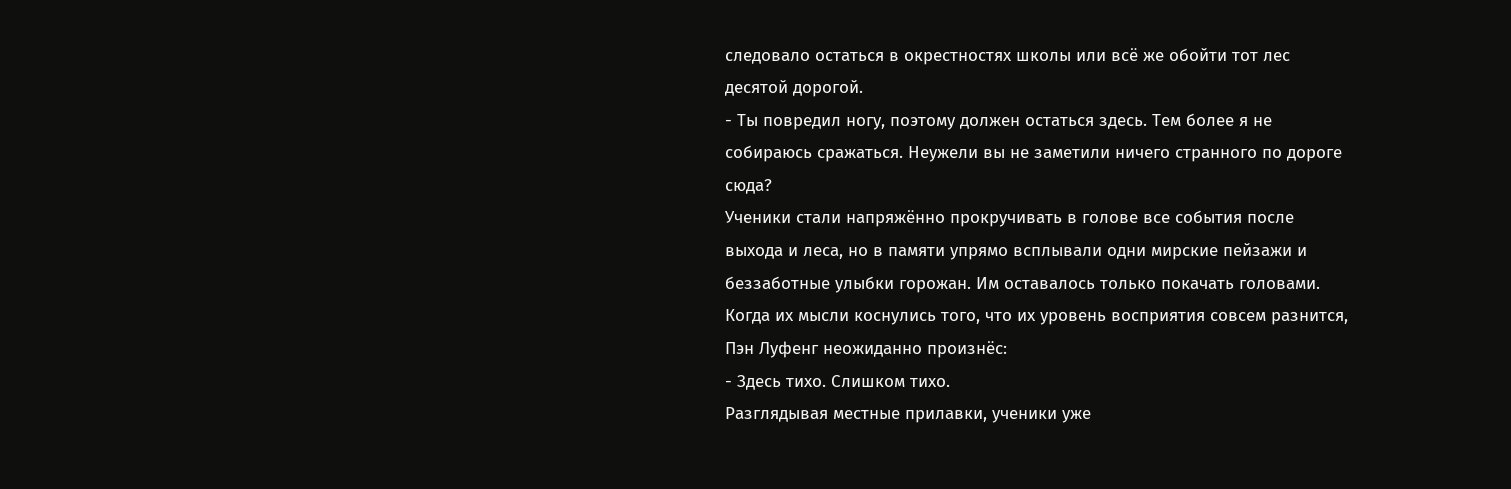следовало остаться в окрестностях школы или всё же обойти тот лес десятой дорогой.
- Ты повредил ногу, поэтому должен остаться здесь. Тем более я не собираюсь сражаться. Неужели вы не заметили ничего странного по дороге сюда?
Ученики стали напряжённо прокручивать в голове все события после выхода и леса, но в памяти упрямо всплывали одни мирские пейзажи и беззаботные улыбки горожан. Им оставалось только покачать головами. Когда их мысли коснулись того, что их уровень восприятия совсем разнится, Пэн Луфенг неожиданно произнёс:
- Здесь тихо. Слишком тихо.
Разглядывая местные прилавки, ученики уже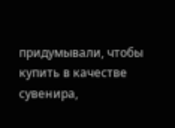придумывали, чтобы купить в качестве сувенира,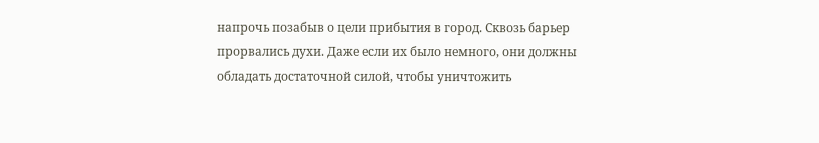напрочь позабыв о цели прибытия в город. Сквозь барьер прорвались духи. Даже если их было немного, они должны обладать достаточной силой, чтобы уничтожить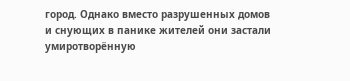город. Однако вместо разрушенных домов и снующих в панике жителей они застали умиротворённую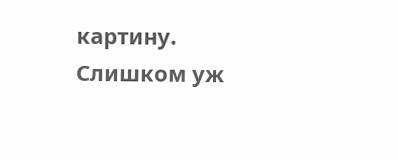картину. Слишком уж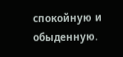спокойную и обыденную.